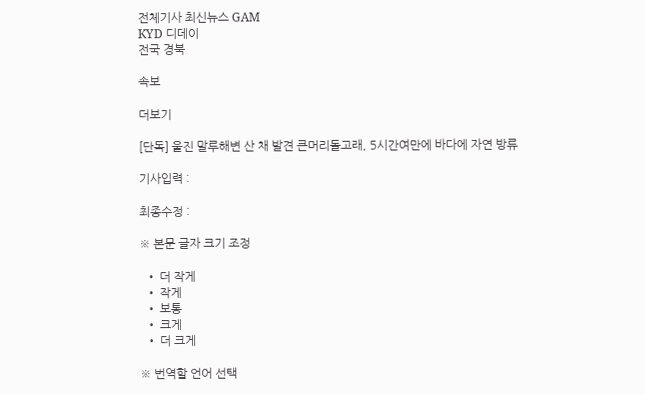전체기사 최신뉴스 GAM
KYD 디데이
전국 경북

속보

더보기

[단독] 울진 말루해변 산 채 발견 큰머리돌고래, 5시간여만에 바다에 자연 방류

기사입력 :

최종수정 :

※ 본문 글자 크기 조정

  • 더 작게
  • 작게
  • 보통
  • 크게
  • 더 크게

※ 번역할 언어 선택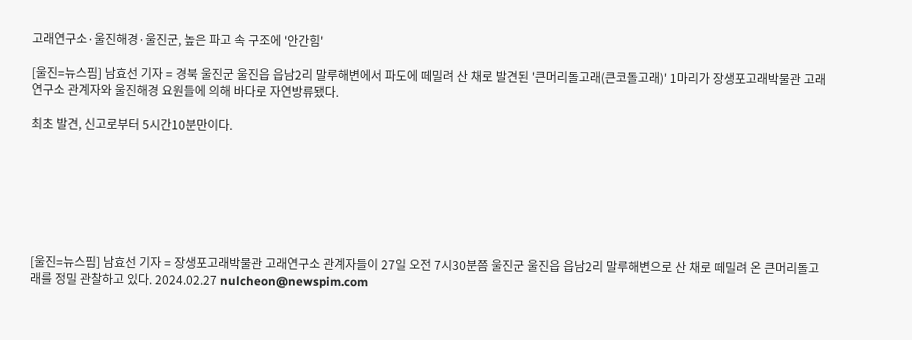고래연구소·울진해경·울진군, 높은 파고 속 구조에 '안간힘'

[울진=뉴스핌] 남효선 기자 = 경북 울진군 울진읍 읍남2리 말루해변에서 파도에 떼밀려 산 채로 발견된 '큰머리돌고래(큰코돌고래)' 1마리가 장생포고래박물관 고래연구소 관계자와 울진해경 요원들에 의해 바다로 자연방류됐다.

최초 발견, 신고로부터 5시간10분만이다.







[울진=뉴스핌] 남효선 기자 = 장생포고래박물관 고래연구소 관계자들이 27일 오전 7시30분쯤 울진군 울진읍 읍남2리 말루해변으로 산 채로 떼밀려 온 큰머리돌고래를 정밀 관찰하고 있다. 2024.02.27 nulcheon@newspim.com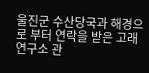울진군 수산당국과 해경으로 부터 연락을 받은 고래연구소 관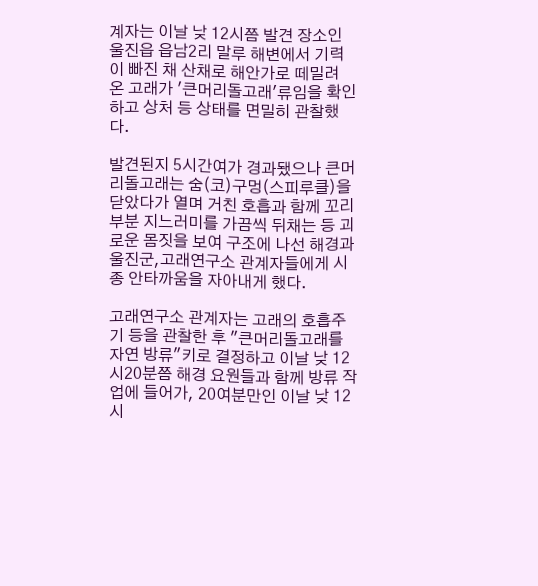계자는 이날 낮 12시쯤 발견 장소인 울진읍 읍남2리 말루 해변에서 기력이 빠진 채 산채로 해안가로 떼밀려 온 고래가 '큰머리돌고래'류임을 확인하고 상처 등 상태를 면밀히 관찰했다.

발견된지 5시간여가 경과됐으나 큰머리돌고래는 숨(코)구멍(스피루클)을 닫았다가 열며 거친 호흡과 함께 꼬리부분 지느러미를 가끔씩 뒤채는 등 괴로운 몸짓을 보여 구조에 나선 해경과 울진군,고래연구소 관계자들에게 시종 안타까움을 자아내게 했다.

고래연구소 관계자는 고래의 호흡주기 등을 관찰한 후 "큰머리돌고래를 자연 방류"키로 결정하고 이날 낮 12시20분쯤 해경 요원들과 함께 방류 작업에 들어가, 20여분만인 이날 낮 12시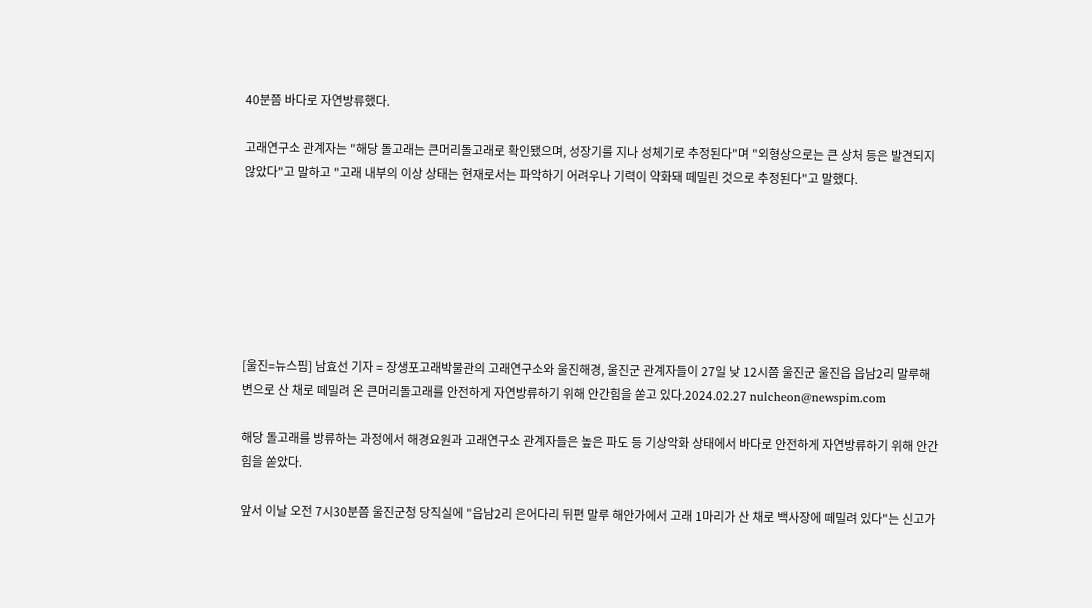40분쯤 바다로 자연방류했다.

고래연구소 관계자는 "해당 돌고래는 큰머리돌고래로 확인됐으며, 성장기를 지나 성체기로 추정된다"며 "외형상으로는 큰 상처 등은 발견되지 않았다"고 말하고 "고래 내부의 이상 상태는 현재로서는 파악하기 어려우나 기력이 약화돼 떼밀린 것으로 추정된다"고 말했다.







[울진=뉴스핌] 남효선 기자 = 장생포고래박물관의 고래연구소와 울진해경, 울진군 관계자들이 27일 낮 12시쯤 울진군 울진읍 읍남2리 말루해변으로 산 채로 떼밀려 온 큰머리돌고래를 안전하게 자연방류하기 위해 안간힘을 쏟고 있다.2024.02.27 nulcheon@newspim.com

해당 돌고래를 방류하는 과정에서 해경요원과 고래연구소 관계자들은 높은 파도 등 기상악화 상태에서 바다로 안전하게 자연방류하기 위해 안간힘을 쏟았다.

앞서 이날 오전 7시30분쯤 울진군청 당직실에 "읍남2리 은어다리 뒤편 말루 해안가에서 고래 1마리가 산 채로 백사장에 떼밀려 있다"는 신고가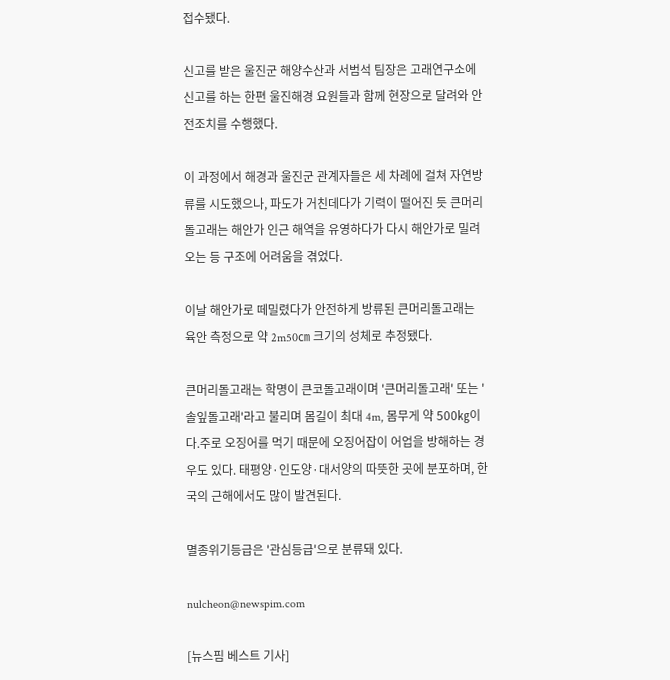접수됐다.

신고를 받은 울진군 해양수산과 서범석 팀장은 고래연구소에 신고를 하는 한편 울진해경 요원들과 함께 현장으로 달려와 안전조치를 수행했다.

이 과정에서 해경과 울진군 관계자들은 세 차례에 걸쳐 자연방류를 시도했으나, 파도가 거친데다가 기력이 떨어진 듯 큰머리돌고래는 해안가 인근 해역을 유영하다가 다시 해안가로 밀려오는 등 구조에 어려움을 겪었다.

이날 해안가로 떼밀렸다가 안전하게 방류된 큰머리돌고래는 육안 측정으로 약 2m50㎝ 크기의 성체로 추정됐다.

큰머리돌고래는 학명이 큰코돌고래이며 '큰머리돌고래' 또는 '솔잎돌고래'라고 불리며 몸길이 최대 4m, 몸무게 약 500㎏이다.주로 오징어를 먹기 때문에 오징어잡이 어업을 방해하는 경우도 있다. 태평양·인도양·대서양의 따뜻한 곳에 분포하며, 한국의 근해에서도 많이 발견된다.

멸종위기등급은 '관심등급'으로 분류돼 있다.

nulcheon@newspim.com

[뉴스핌 베스트 기사]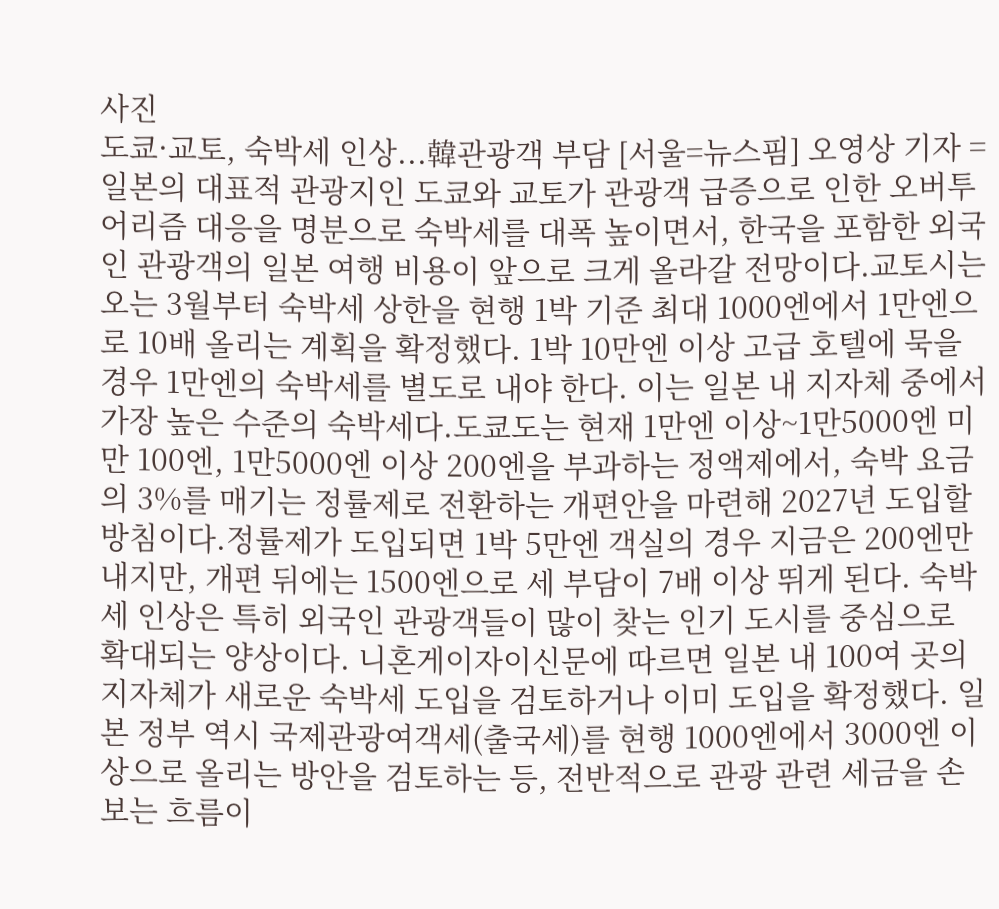사진
도쿄·교토, 숙박세 인상...韓관광객 부담 [서울=뉴스핌] 오영상 기자 = 일본의 대표적 관광지인 도쿄와 교토가 관광객 급증으로 인한 오버투어리즘 대응을 명분으로 숙박세를 대폭 높이면서, 한국을 포함한 외국인 관광객의 일본 여행 비용이 앞으로 크게 올라갈 전망이다.교토시는 오는 3월부터 숙박세 상한을 현행 1박 기준 최대 1000엔에서 1만엔으로 10배 올리는 계획을 확정했다. 1박 10만엔 이상 고급 호텔에 묵을 경우 1만엔의 숙박세를 별도로 내야 한다. 이는 일본 내 지자체 중에서 가장 높은 수준의 숙박세다.도쿄도는 현재 1만엔 이상~1만5000엔 미만 100엔, 1만5000엔 이상 200엔을 부과하는 정액제에서, 숙박 요금의 3%를 매기는 정률제로 전환하는 개편안을 마련해 2027년 도입할 방침이다.정률제가 도입되면 1박 5만엔 객실의 경우 지금은 200엔만 내지만, 개편 뒤에는 1500엔으로 세 부담이 7배 이상 뛰게 된다. 숙박세 인상은 특히 외국인 관광객들이 많이 찾는 인기 도시를 중심으로 확대되는 양상이다. 니혼게이자이신문에 따르면 일본 내 100여 곳의 지자체가 새로운 숙박세 도입을 검토하거나 이미 도입을 확정했다. 일본 정부 역시 국제관광여객세(출국세)를 현행 1000엔에서 3000엔 이상으로 올리는 방안을 검토하는 등, 전반적으로 관광 관련 세금을 손보는 흐름이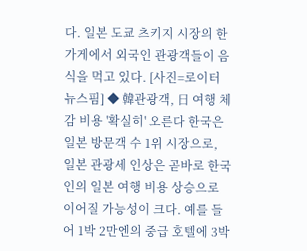다. 일본 도쿄 츠키지 시장의 한 가게에서 외국인 관광객들이 음식을 먹고 있다. [사진=로이터 뉴스핌] ◆ 韓관광객, 日 여행 체감 비용 '확실히' 오른다 한국은 일본 방문객 수 1위 시장으로, 일본 관광세 인상은 곧바로 한국인의 일본 여행 비용 상승으로 이어질 가능성이 크다. 예를 들어 1박 2만엔의 중급 호텔에 3박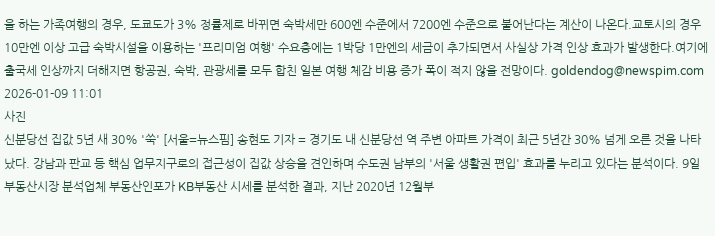을 하는 가족여행의 경우, 도쿄도가 3% 정률제로 바뀌면 숙박세만 600엔 수준에서 7200엔 수준으로 불어난다는 계산이 나온다.교토시의 경우 10만엔 이상 고급 숙박시설을 이용하는 '프리미엄 여행' 수요층에는 1박당 1만엔의 세금이 추가되면서 사실상 가격 인상 효과가 발생한다.여기에 출국세 인상까지 더해지면 항공권, 숙박, 관광세를 모두 합친 일본 여행 체감 비용 증가 폭이 적지 않을 전망이다. goldendog@newspim.com 2026-01-09 11:01
사진
신분당선 집값 5년 새 30% '쑥' [서울=뉴스핌] 송현도 기자 = 경기도 내 신분당선 역 주변 아파트 가격이 최근 5년간 30% 넘게 오른 것을 나타났다. 강남과 판교 등 핵심 업무지구로의 접근성이 집값 상승을 견인하며 수도권 남부의 '서울 생활권 편입' 효과를 누리고 있다는 분석이다. 9일 부동산시장 분석업체 부동산인포가 KB부동산 시세를 분석한 결과, 지난 2020년 12월부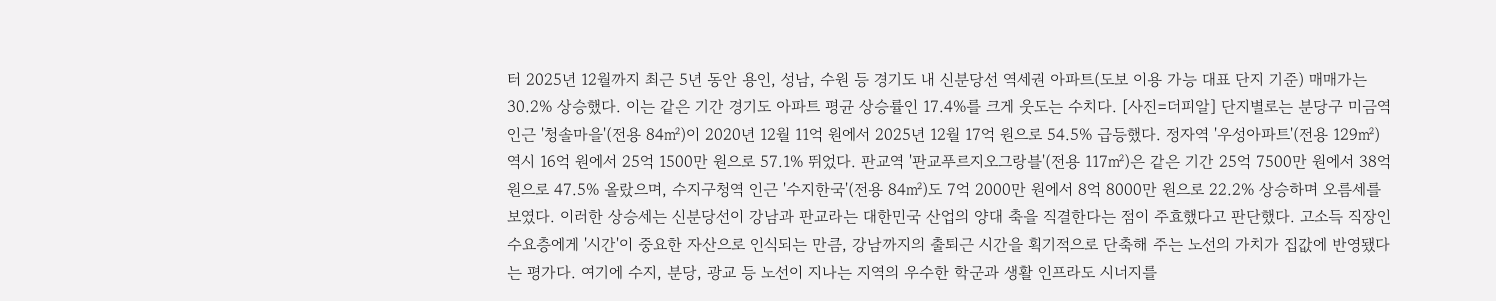터 2025년 12월까지 최근 5년 동안 용인, 성남, 수원 등 경기도 내 신분당선 역세권 아파트(도보 이용 가능 대표 단지 기준) 매매가는 30.2% 상승했다. 이는 같은 기간 경기도 아파트 평균 상승률인 17.4%를 크게 웃도는 수치다. [사진=더피알] 단지별로는 분당구 미금역 인근 '청솔마을'(전용 84㎡)이 2020년 12월 11억 원에서 2025년 12월 17억 원으로 54.5% 급등했다. 정자역 '우성아파트'(전용 129㎡) 역시 16억 원에서 25억 1500만 원으로 57.1% 뛰었다. 판교역 '판교푸르지오그랑블'(전용 117㎡)은 같은 기간 25억 7500만 원에서 38억 원으로 47.5% 올랐으며, 수지구청역 인근 '수지한국'(전용 84㎡)도 7억 2000만 원에서 8억 8000만 원으로 22.2% 상승하며 오름세를 보였다. 이러한 상승세는 신분당선이 강남과 판교라는 대한민국 산업의 양대 축을 직결한다는 점이 주효했다고 판단했다. 고소득 직장인 수요층에게 '시간'이 중요한 자산으로 인식되는 만큼, 강남까지의 출퇴근 시간을 획기적으로 단축해 주는 노선의 가치가 집값에 반영됐다는 평가다. 여기에 수지, 분당, 광교 등 노선이 지나는 지역의 우수한 학군과 생활 인프라도 시너지를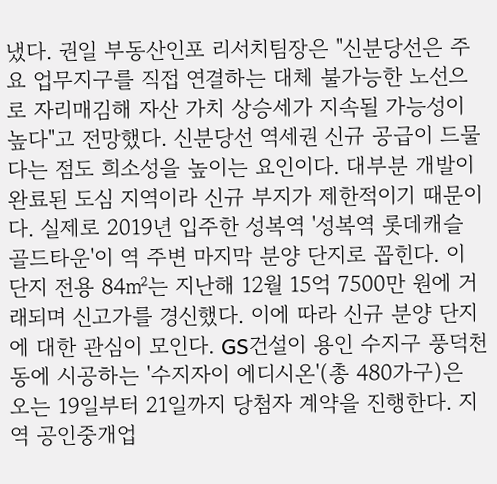냈다. 권일 부동산인포 리서치팀장은 "신분당선은 주요 업무지구를 직접 연결하는 대체 불가능한 노선으로 자리매김해 자산 가치 상승세가 지속될 가능성이 높다"고 전망했다. 신분당선 역세권 신규 공급이 드물다는 점도 희소성을 높이는 요인이다. 대부분 개발이 완료된 도심 지역이라 신규 부지가 제한적이기 때문이다. 실제로 2019년 입주한 성복역 '성복역 롯데캐슬 골드타운'이 역 주변 마지막 분양 단지로 꼽힌다. 이 단지 전용 84㎡는 지난해 12월 15억 7500만 원에 거래되며 신고가를 경신했다. 이에 따라 신규 분양 단지에 대한 관심이 모인다. GS건설이 용인 수지구 풍덕천동에 시공하는 '수지자이 에디시온'(총 480가구)은 오는 19일부터 21일까지 당첨자 계약을 진행한다. 지역 공인중개업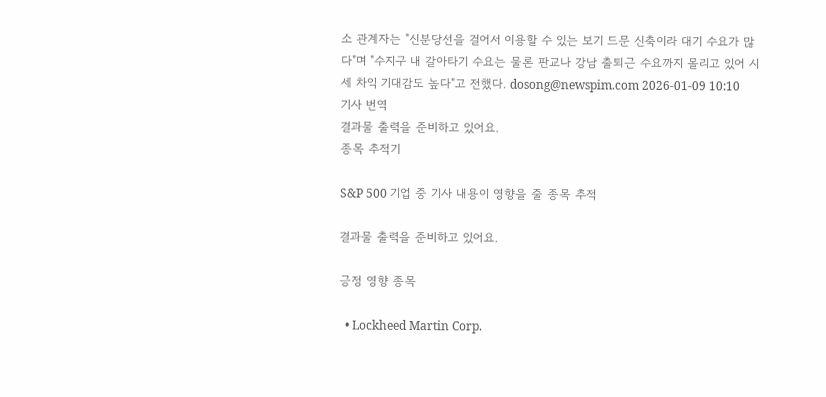소 관계자는 "신분당선을 걸어서 이용할 수 있는 보기 드문 신축이라 대기 수요가 많다"며 "수지구 내 갈아타기 수요는 물론 판교나 강남 출퇴근 수요까지 몰리고 있어 시세 차익 기대감도 높다"고 전했다. dosong@newspim.com 2026-01-09 10:10
기사 번역
결과물 출력을 준비하고 있어요.
종목 추적기

S&P 500 기업 중 기사 내용이 영향을 줄 종목 추적

결과물 출력을 준비하고 있어요.

긍정 영향 종목

  • Lockheed Martin Corp.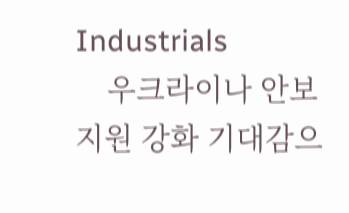Industrials
    우크라이나 안보 지원 강화 기대감으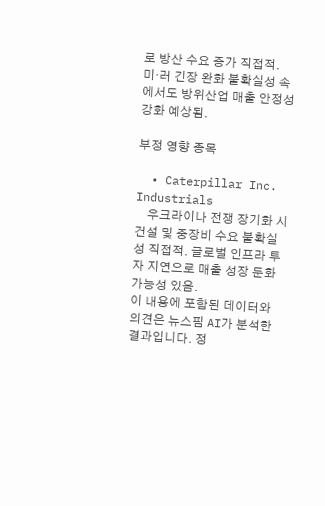로 방산 수요 증가 직접적. 미·러 긴장 완화 불확실성 속에서도 방위산업 매출 안정성 강화 예상됨.

부정 영향 종목

  • Caterpillar Inc. Industrials
    우크라이나 전쟁 장기화 시 건설 및 중장비 수요 불확실성 직접적. 글로벌 인프라 투자 지연으로 매출 성장 둔화 가능성 있음.
이 내용에 포함된 데이터와 의견은 뉴스핌 AI가 분석한 결과입니다. 정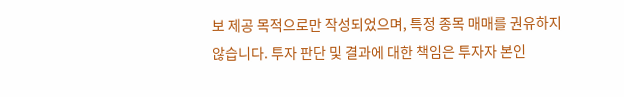보 제공 목적으로만 작성되었으며, 특정 종목 매매를 권유하지 않습니다. 투자 판단 및 결과에 대한 책임은 투자자 본인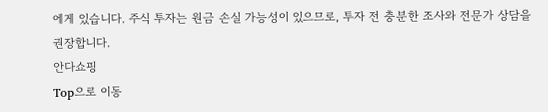에게 있습니다. 주식 투자는 원금 손실 가능성이 있으므로, 투자 전 충분한 조사와 전문가 상담을 권장합니다.
안다쇼핑
Top으로 이동